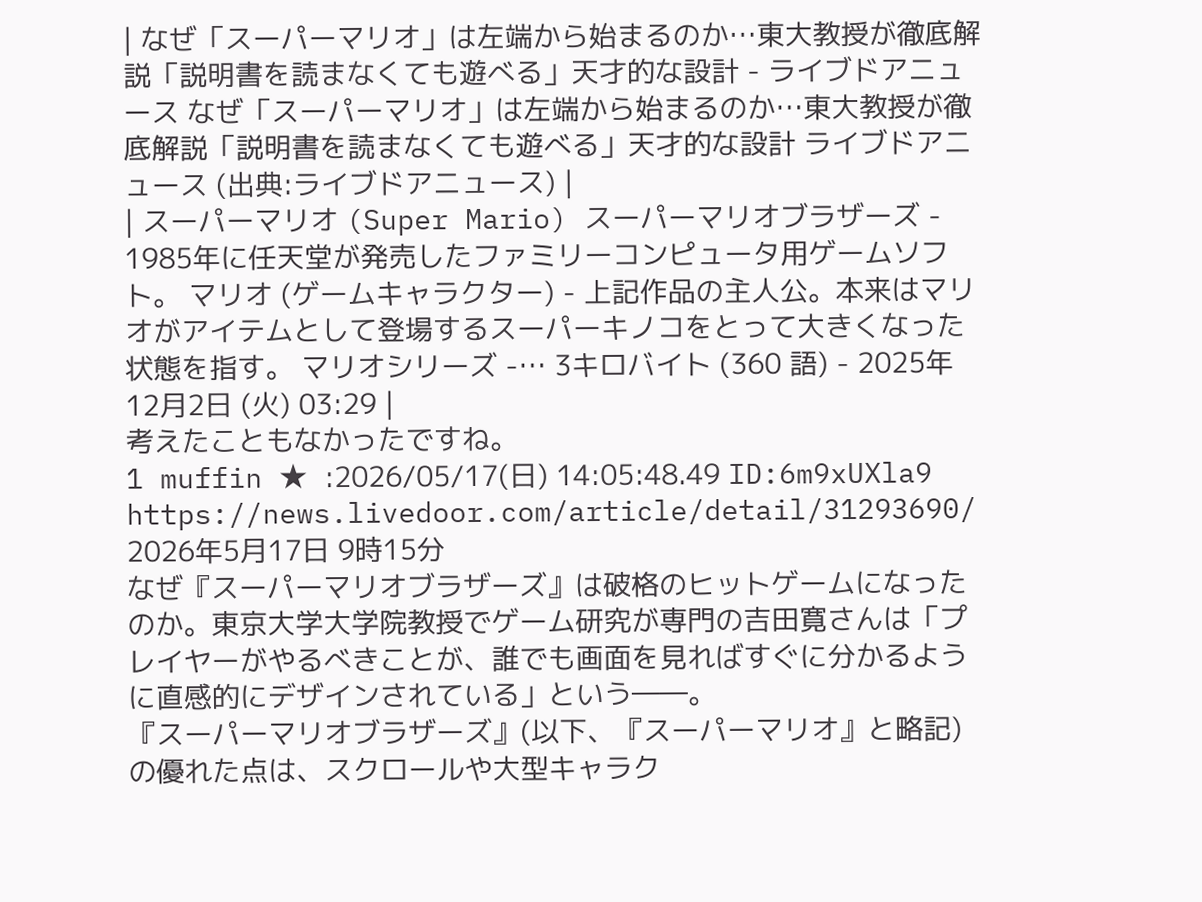| なぜ「スーパーマリオ」は左端から始まるのか…東大教授が徹底解説「説明書を読まなくても遊べる」天才的な設計 - ライブドアニュース なぜ「スーパーマリオ」は左端から始まるのか…東大教授が徹底解説「説明書を読まなくても遊べる」天才的な設計 ライブドアニュース (出典:ライブドアニュース) |
| スーパーマリオ (Super Mario) スーパーマリオブラザーズ - 1985年に任天堂が発売したファミリーコンピュータ用ゲームソフト。 マリオ (ゲームキャラクター) - 上記作品の主人公。本来はマリオがアイテムとして登場するスーパーキノコをとって大きくなった状態を指す。 マリオシリーズ -… 3キロバイト (360 語) - 2025年12月2日 (火) 03:29 |
考えたこともなかったですね。
1 muffin ★ :2026/05/17(日) 14:05:48.49 ID:6m9xUXla9
https://news.livedoor.com/article/detail/31293690/
2026年5月17日 9時15分
なぜ『スーパーマリオブラザーズ』は破格のヒットゲームになったのか。東京大学大学院教授でゲーム研究が専門の吉田寛さんは「プレイヤーがやるべきことが、誰でも画面を見ればすぐに分かるように直感的にデザインされている」という――。
『スーパーマリオブラザーズ』(以下、『スーパーマリオ』と略記)の優れた点は、スクロールや大型キャラク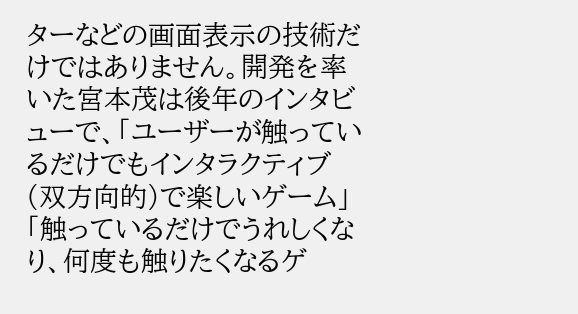ターなどの画面表示の技術だけではありません。開発を率いた宮本茂は後年のインタビューで、「ユーザーが触っているだけでもインタラクティブ(双方向的)で楽しいゲーム」「触っているだけでうれしくなり、何度も触りたくなるゲ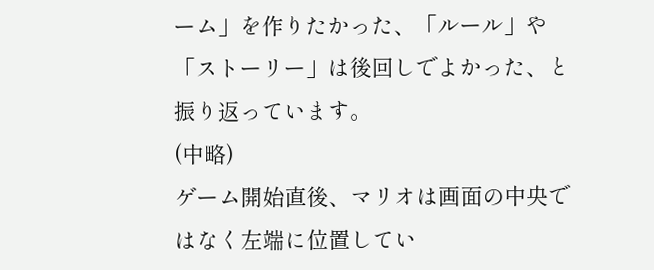ーム」を作りたかった、「ルール」や「ストーリー」は後回しでよかった、と振り返っています。
(中略)
ゲーム開始直後、マリオは画面の中央ではなく左端に位置してい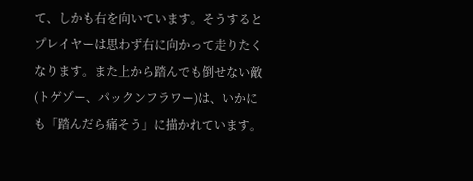て、しかも右を向いています。そうするとプレイヤーは思わず右に向かって走りたくなります。また上から踏んでも倒せない敵(トゲゾー、パックンフラワー)は、いかにも「踏んだら痛そう」に描かれています。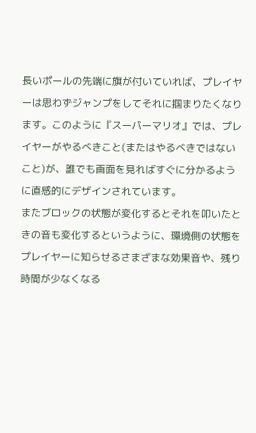長いポールの先端に旗が付いていれば、プレイヤーは思わずジャンプをしてそれに掴まりたくなります。このように『スーパーマリオ』では、プレイヤーがやるべきこと(またはやるべきではないこと)が、誰でも画面を見ればすぐに分かるように直感的にデザインされています。
またブロックの状態が変化するとそれを叩いたときの音も変化するというように、環境側の状態をプレイヤーに知らせるさまざまな効果音や、残り時間が少なくなる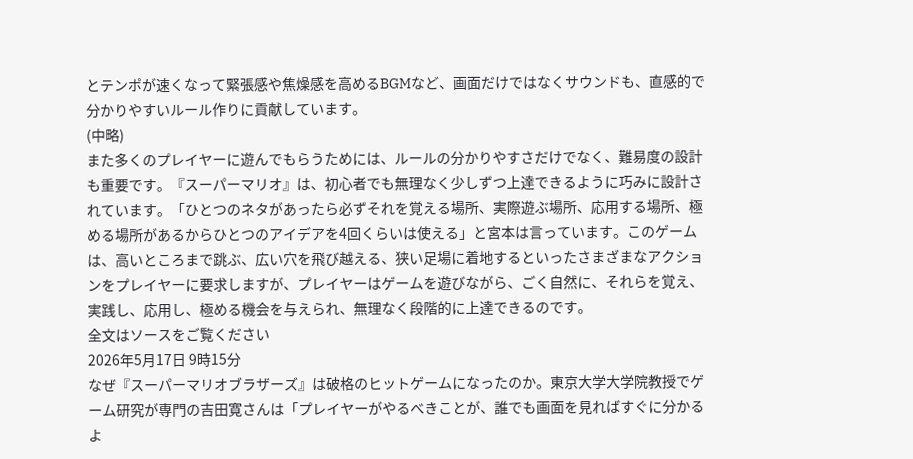とテンポが速くなって緊張感や焦燥感を高めるBGMなど、画面だけではなくサウンドも、直感的で分かりやすいルール作りに貢献しています。
(中略)
また多くのプレイヤーに遊んでもらうためには、ルールの分かりやすさだけでなく、難易度の設計も重要です。『スーパーマリオ』は、初心者でも無理なく少しずつ上達できるように巧みに設計されています。「ひとつのネタがあったら必ずそれを覚える場所、実際遊ぶ場所、応用する場所、極める場所があるからひとつのアイデアを4回くらいは使える」と宮本は言っています。このゲームは、高いところまで跳ぶ、広い穴を飛び越える、狭い足場に着地するといったさまざまなアクションをプレイヤーに要求しますが、プレイヤーはゲームを遊びながら、ごく自然に、それらを覚え、実践し、応用し、極める機会を与えられ、無理なく段階的に上達できるのです。
全文はソースをご覧ください
2026年5月17日 9時15分
なぜ『スーパーマリオブラザーズ』は破格のヒットゲームになったのか。東京大学大学院教授でゲーム研究が専門の吉田寛さんは「プレイヤーがやるべきことが、誰でも画面を見ればすぐに分かるよ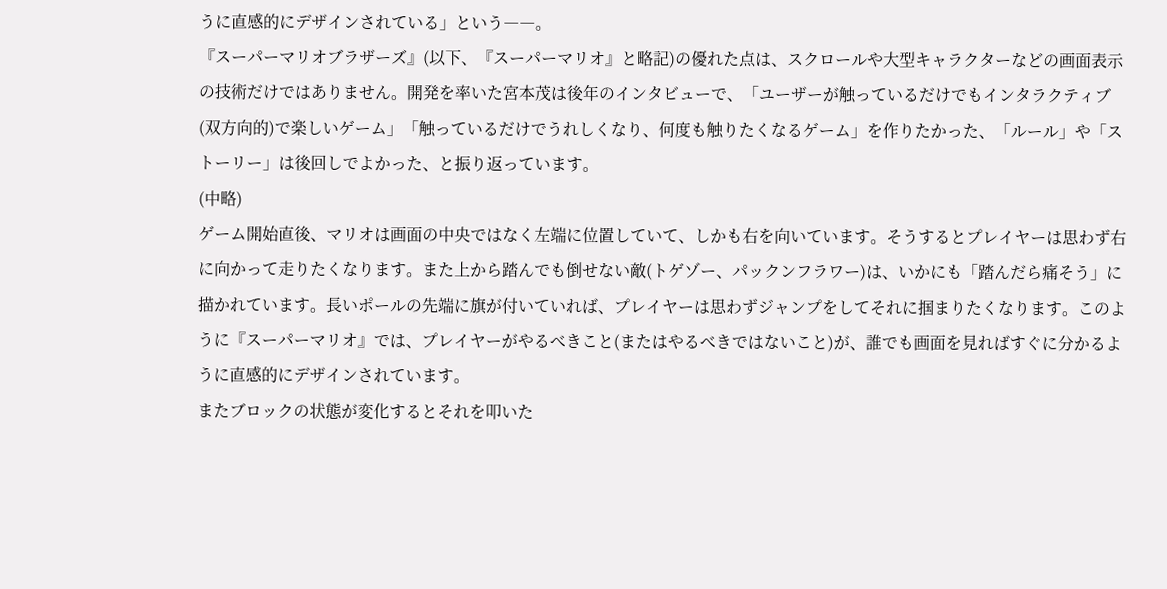うに直感的にデザインされている」という――。
『スーパーマリオブラザーズ』(以下、『スーパーマリオ』と略記)の優れた点は、スクロールや大型キャラクターなどの画面表示の技術だけではありません。開発を率いた宮本茂は後年のインタビューで、「ユーザーが触っているだけでもインタラクティブ(双方向的)で楽しいゲーム」「触っているだけでうれしくなり、何度も触りたくなるゲーム」を作りたかった、「ルール」や「ストーリー」は後回しでよかった、と振り返っています。
(中略)
ゲーム開始直後、マリオは画面の中央ではなく左端に位置していて、しかも右を向いています。そうするとプレイヤーは思わず右に向かって走りたくなります。また上から踏んでも倒せない敵(トゲゾー、パックンフラワー)は、いかにも「踏んだら痛そう」に描かれています。長いポールの先端に旗が付いていれば、プレイヤーは思わずジャンプをしてそれに掴まりたくなります。このように『スーパーマリオ』では、プレイヤーがやるべきこと(またはやるべきではないこと)が、誰でも画面を見ればすぐに分かるように直感的にデザインされています。
またブロックの状態が変化するとそれを叩いた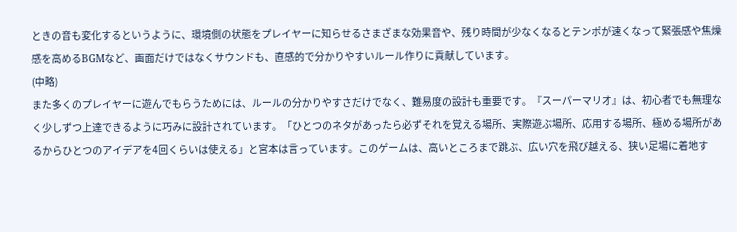ときの音も変化するというように、環境側の状態をプレイヤーに知らせるさまざまな効果音や、残り時間が少なくなるとテンポが速くなって緊張感や焦燥感を高めるBGMなど、画面だけではなくサウンドも、直感的で分かりやすいルール作りに貢献しています。
(中略)
また多くのプレイヤーに遊んでもらうためには、ルールの分かりやすさだけでなく、難易度の設計も重要です。『スーパーマリオ』は、初心者でも無理なく少しずつ上達できるように巧みに設計されています。「ひとつのネタがあったら必ずそれを覚える場所、実際遊ぶ場所、応用する場所、極める場所があるからひとつのアイデアを4回くらいは使える」と宮本は言っています。このゲームは、高いところまで跳ぶ、広い穴を飛び越える、狭い足場に着地す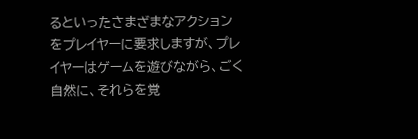るといったさまざまなアクションをプレイヤーに要求しますが、プレイヤーはゲームを遊びながら、ごく自然に、それらを覚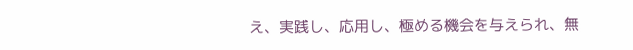え、実践し、応用し、極める機会を与えられ、無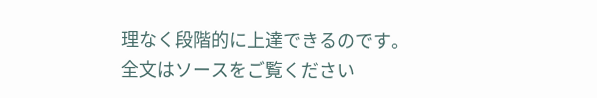理なく段階的に上達できるのです。
全文はソースをご覧ください